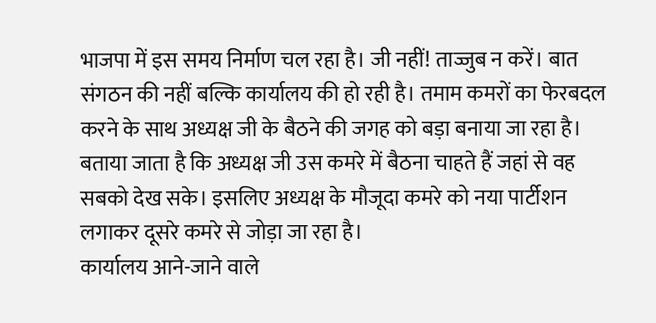भाजपा में इस समय निर्माण चल रहा है। जी नहीं! ताज्जुब न करें। बात संगठन की नहीं बल्कि कार्यालय की हो रही है। तमाम कमरों का फेरबदल करने के साथ अध्यक्ष जी के बैठने की जगह को बड़ा बनाया जा रहा है।
बताया जाता है कि अध्यक्ष जी उस कमरे में बैठना चाहते हैं जहां से वह सबको देख सके। इसलिए अध्यक्ष के मौजूदा कमरे को नया पार्टीशन लगाकर दूसरे कमरे से जोड़ा जा रहा है।
कार्यालय आने-जाने वाले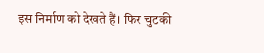इस निर्माण को देखते हैं। फिर चुटकी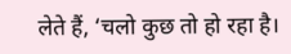लेते हैं, ‘चलो कुछ तो हो रहा है।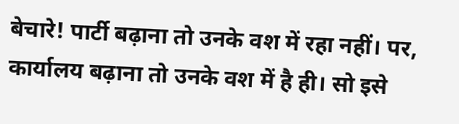बेचारे! पार्टी बढ़ाना तो उनके वश में रहा नहीं। पर, कार्यालय बढ़ाना तो उनके वश में है ही। सो इसे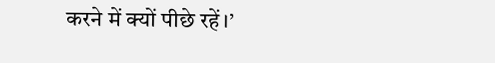करने में क्यों पीछे रहें।’